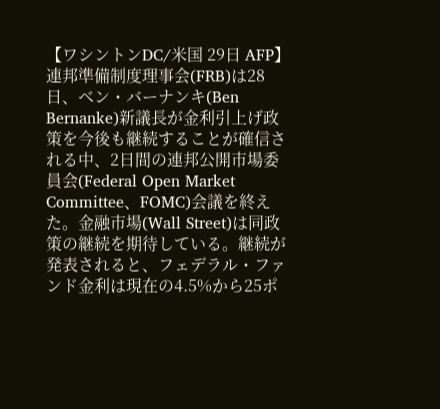【ワシントンDC/米国 29日 AFP】連邦準備制度理事会(FRB)は28日、ベン・バーナンキ(Ben Bernanke)新議長が金利引上げ政策を今後も継続することが確信される中、2日間の連邦公開市場委員会(Federal Open Market Committee、FOMC)会議を終えた。金融市場(Wall Street)は同政策の継続を期待している。継続が発表されると、フェデラル・ファンド金利は現在の4.5%から25ポ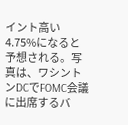イント高い4.75%になると予想される。写真は、ワシントンDCでFOMC会議に出席するバ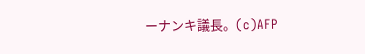ーナンキ議長。(c)AFP